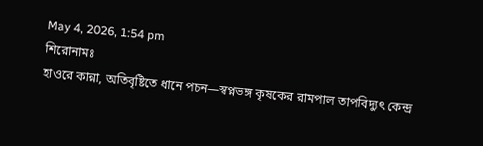May 4, 2026, 1:54 pm
শিরোনামঃ
হাওরে কান্না, অতিবৃষ্টিতে ধানে পচন—স্বপ্নভঙ্গ কৃষকের রামপাল তাপবিদ্যুৎ কেন্দ্র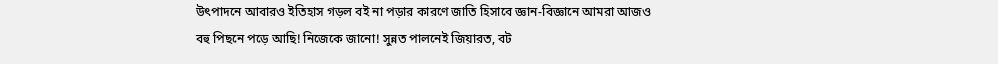উৎপাদনে আবারও ইতিহাস গড়ল বই না পড়ার কারণে জাতি হিসাবে জ্ঞান-বিজ্ঞানে আমরা আজও বহু পিছনে পড়ে আছি! নিজেকে জানো! সুন্নত পালনেই জিয়ারত, বট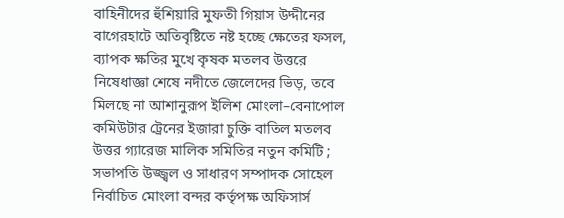বাহিনীদের হুঁশিয়ারি মুফতী গিয়াস উদ্দীনের বাগেরহাটে অতিবৃষ্টিতে নষ্ট হচ্ছে ক্ষেতের ফসল, ব্যাপক ক্ষতির মুখে কৃষক মতলব উত্তরে নিষেধাজ্ঞা শেষে নদীতে জেলেদের ভিড়, তবে মিলছে না আশানুরূপ ইলিশ মোংলা–বেনাপোল কমিউটার ট্রেনের ইজারা চুক্তি বাতিল মতলব উত্তর গ্যারেজ মালিক সমিতির নতুন কমিটি ; সভাপতি উজ্জ্বল ও সাধারণ সম্পাদক সোহেল নির্বাচিত মোংলা বন্দর কর্তৃপক্ষ অফিসার্স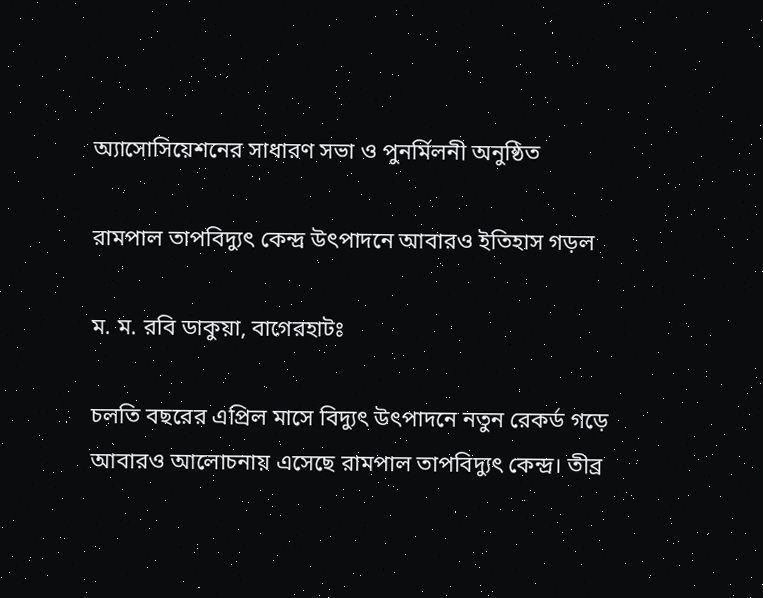অ্যাসোসিয়েশনের সাধারণ সভা ও পুনর্মিলনী অনুষ্ঠিত

রামপাল তাপবিদ্যুৎ কেন্দ্র উৎপাদনে আবারও ইতিহাস গড়ল

ম. ম. রবি ডাকুয়া, বাগেরহাটঃ

চলতি বছরের এপ্রিল মাসে বিদ্যুৎ উৎপাদনে নতুন রেকর্ড গড়ে আবারও আলোচনায় এসেছে রামপাল তাপবিদ্যুৎ কেন্দ্র। তীব্র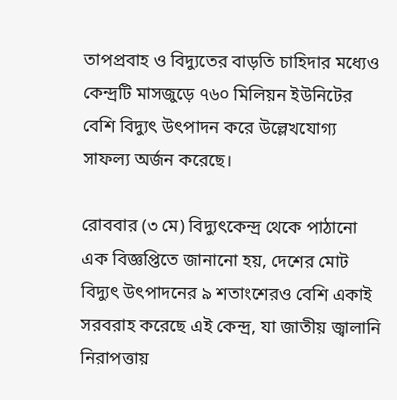তাপপ্রবাহ ও বিদ্যুতের বাড়তি চাহিদার মধ্যেও কেন্দ্রটি মাসজুড়ে ৭৬০ মিলিয়ন ইউনিটের বেশি বিদ্যুৎ উৎপাদন করে উল্লেখযোগ্য সাফল্য অর্জন করেছে।

রোববার (৩ মে) বিদ্যুৎকেন্দ্র থেকে পাঠানো এক বিজ্ঞপ্তিতে জানানো হয়, দেশের মোট বিদ্যুৎ উৎপাদনের ৯ শতাংশেরও বেশি একাই সরবরাহ করেছে এই কেন্দ্র, যা জাতীয় জ্বালানি নিরাপত্তায়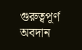গুরুত্বপূর্ণ অবদান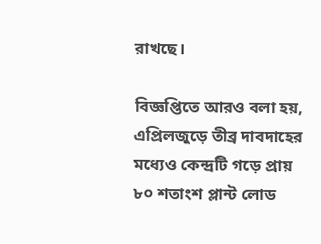রাখছে।

বিজ্ঞপ্তিতে আরও বলা হয়, এপ্রিলজুড়ে তীব্র দাবদাহের মধ্যেও কেন্দ্রটি গড়ে প্রায় ৮০ শতাংশ প্লান্ট লোড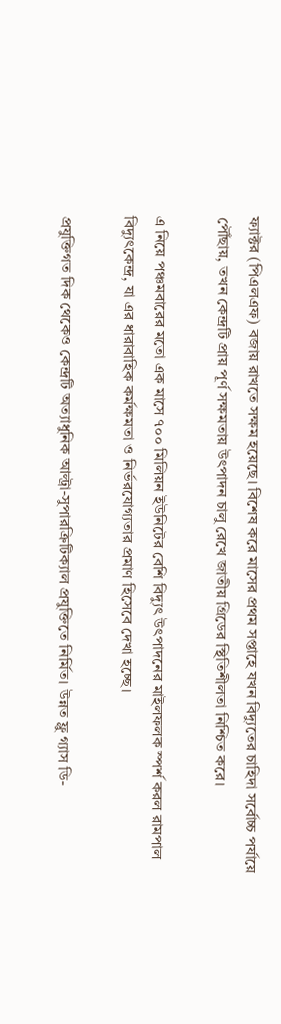ফ্যাক্টর (পিএলএফ) বজায় রাখতে সক্ষম হয়েছে। বিশেষ করে মাসের প্রথম সপ্তাহে যখন বিদ্যুতের চাহিদা সর্বোচ্চ পর্যায়ে পৌঁছায়, তখন কেন্দ্রটি প্রায় পূর্ণ সক্ষমতায় উৎপাদন চালু রেখে জাতীয় গ্রিডের স্থিতিশীলতা নিশ্চিত করে।

এ নিয়ে পঞ্চমবারের মতো এক মাসে ৭০০ মিলিয়ন ইউনিটের বেশি বিদ্যুৎ উৎপাদনের মাইলফলক স্পর্শ করল রামপাল বিদ্যুৎকেন্দ্র, যা এর ধারাবাহিক কর্মক্ষমতা ও নির্ভরযোগ্যতার প্রমাণ হিসেবে দেখা হচ্ছে।

প্রযুক্তিগত দিক থেকেও কেন্দ্রটি অত্যাধুনিক আল্ট্রা-সুপারক্রিটিক্যাল প্রযুক্তিতে নির্মিত। উন্নত ফ্লু গ্যাস ডি-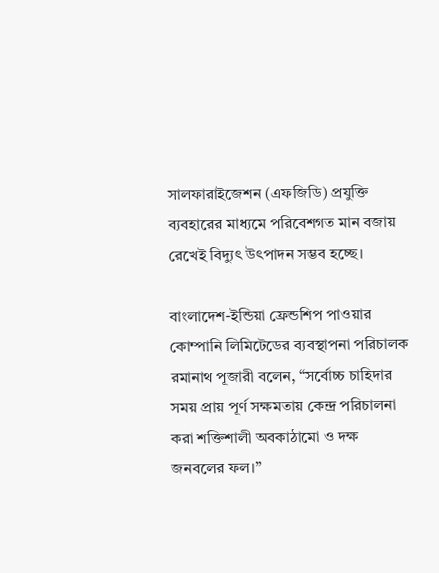সালফারাইজেশন (এফজিডি) প্রযুক্তি ব্যবহারের মাধ্যমে পরিবেশগত মান বজায় রেখেই বিদ্যুৎ উৎপাদন সম্ভব হচ্ছে।

বাংলাদেশ-ইন্ডিয়া ফ্রেন্ডশিপ পাওয়ার কোম্পানি লিমিটেডের ব্যবস্থাপনা পরিচালক রমানাথ পূজারী বলেন, “সর্বোচ্চ চাহিদার সময় প্রায় পূর্ণ সক্ষমতায় কেন্দ্র পরিচালনা করা শক্তিশালী অবকাঠামো ও দক্ষ জনবলের ফল।”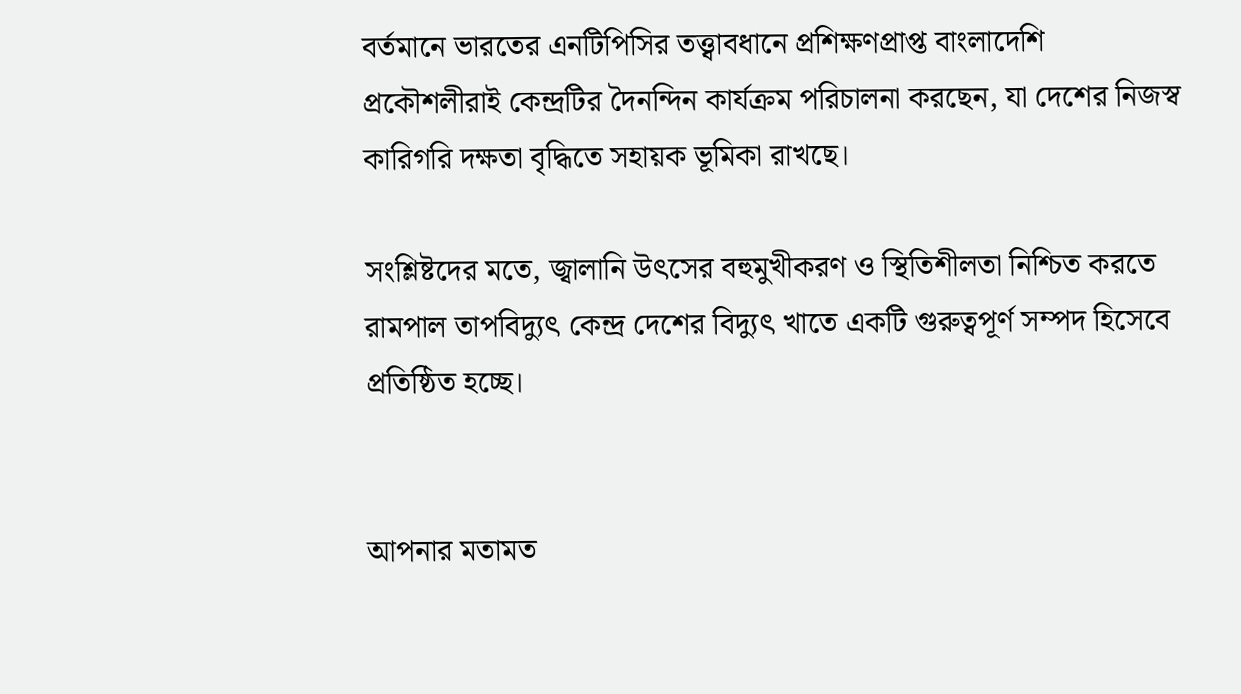বর্তমানে ভারতের এনটিপিসির তত্ত্বাবধানে প্রশিক্ষণপ্রাপ্ত বাংলাদেশি প্রকৌশলীরাই কেন্দ্রটির দৈনন্দিন কার্যক্রম পরিচালনা করছেন, যা দেশের নিজস্ব কারিগরি দক্ষতা বৃদ্ধিতে সহায়ক ভূমিকা রাখছে।

সংশ্লিষ্টদের মতে, জ্বালানি উৎসের বহুমুখীকরণ ও স্থিতিশীলতা নিশ্চিত করতে রামপাল তাপবিদ্যুৎ কেন্দ্র দেশের বিদ্যুৎ খাতে একটি গুরুত্বপূর্ণ সম্পদ হিসেবে প্রতিষ্ঠিত হচ্ছে।


আপনার মতামত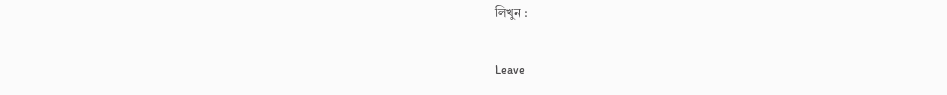লিখুন :

Leave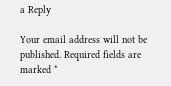a Reply

Your email address will not be published. Required fields are marked *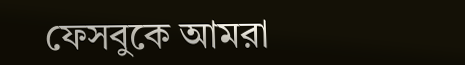ফেসবুকে আমরা